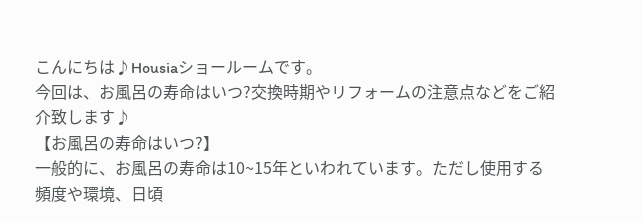こんにちは♪Housiaショールームです。
今回は、お風呂の寿命はいつ?交換時期やリフォームの注意点などをご紹介致します♪
【お風呂の寿命はいつ?】
一般的に、お風呂の寿命は10~15年といわれています。ただし使用する頻度や環境、日頃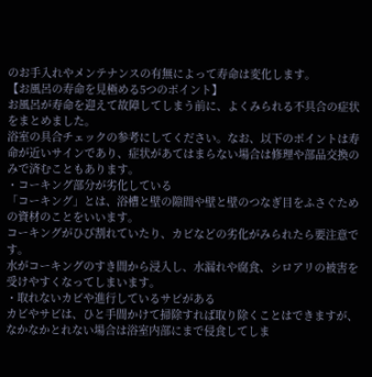のお手入れやメンテナンスの有無によって寿命は変化します。
【お風呂の寿命を見極める5つのポイント】
お風呂が寿命を迎えて故障してしまう前に、よくみられる不具合の症状をまとめました。
浴室の具合チェックの参考にしてください。なお、以下のポイントは寿命が近いサインであり、症状があてはまらない場合は修理や部品交換のみで済むこともあります。
・コーキング部分が劣化している
「コーキング」とは、浴槽と壁の隙間や壁と壁のつなぎ目をふさぐための資材のことをいいます。
コーキングがひび割れていたり、カビなどの劣化がみられたら要注意です。
水がコーキングのすき間から浸入し、水漏れや腐食、シロアリの被害を受けやすくなってしまいます。
・取れないカビや進行しているサビがある
カビやサビは、ひと手間かけて掃除すれば取り除くことはできますが、なかなかとれない場合は浴室内部にまで侵食してしま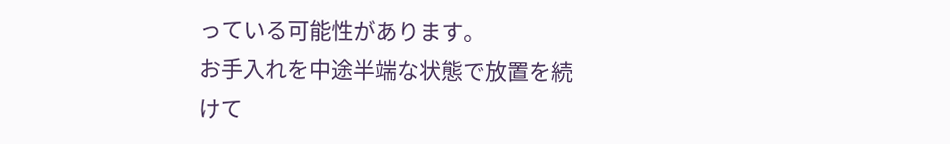っている可能性があります。
お手入れを中途半端な状態で放置を続けて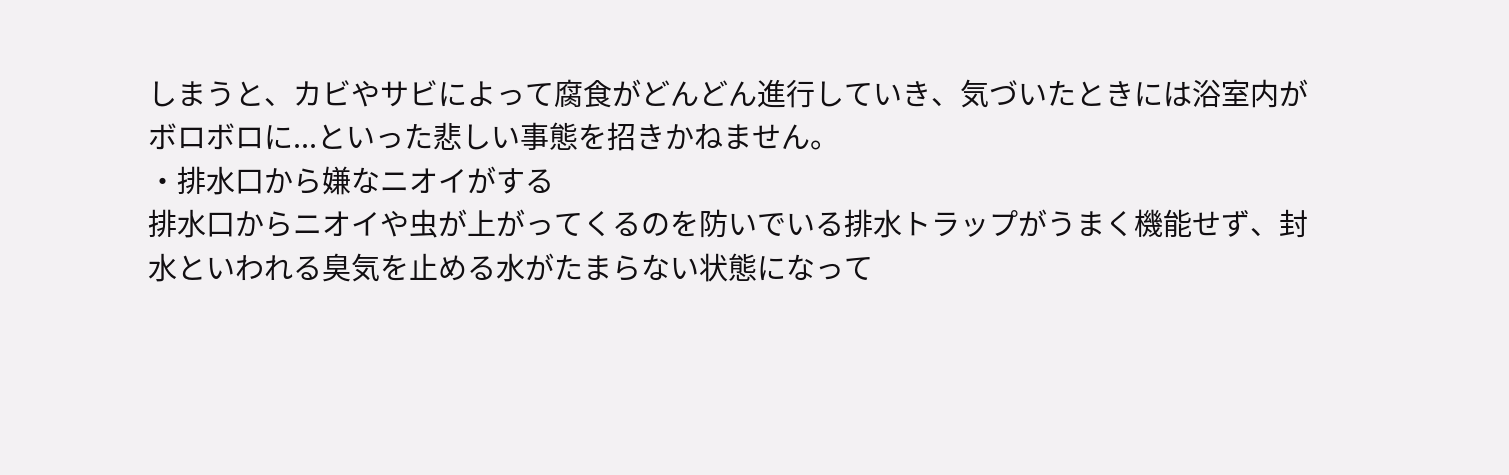しまうと、カビやサビによって腐食がどんどん進行していき、気づいたときには浴室内がボロボロに...といった悲しい事態を招きかねません。
・排水口から嫌なニオイがする
排水口からニオイや虫が上がってくるのを防いでいる排水トラップがうまく機能せず、封水といわれる臭気を止める水がたまらない状態になって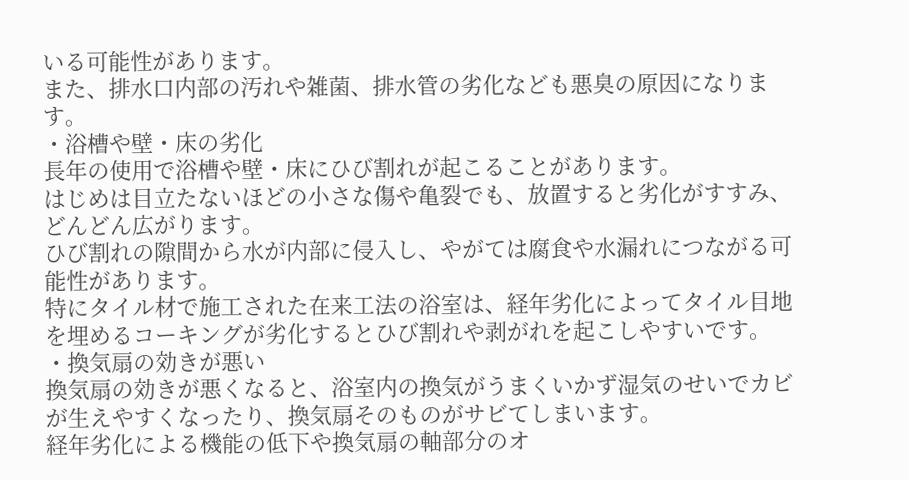いる可能性があります。
また、排水口内部の汚れや雑菌、排水管の劣化なども悪臭の原因になります。
・浴槽や壁・床の劣化
長年の使用で浴槽や壁・床にひび割れが起こることがあります。
はじめは目立たないほどの小さな傷や亀裂でも、放置すると劣化がすすみ、どんどん広がります。
ひび割れの隙間から水が内部に侵入し、やがては腐食や水漏れにつながる可能性があります。
特にタイル材で施工された在来工法の浴室は、経年劣化によってタイル目地を埋めるコーキングが劣化するとひび割れや剥がれを起こしやすいです。
・換気扇の効きが悪い
換気扇の効きが悪くなると、浴室内の換気がうまくいかず湿気のせいでカビが生えやすくなったり、換気扇そのものがサビてしまいます。
経年劣化による機能の低下や換気扇の軸部分のオ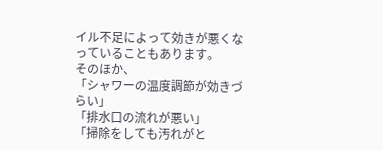イル不足によって効きが悪くなっていることもあります。
そのほか、
「シャワーの温度調節が効きづらい」
「排水口の流れが悪い」
「掃除をしても汚れがと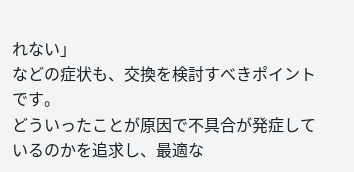れない」
などの症状も、交換を検討すべきポイントです。
どういったことが原因で不具合が発症しているのかを追求し、最適な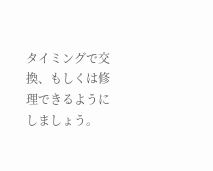タイミングで交換、もしくは修理できるようにしましょう。